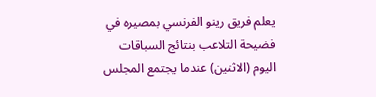يعلم فريق رينو الفرنسي بمصيره في فضيحة التلاعب بنتائج السباقات اليوم (الاثنين) عندما يجتمع المجلس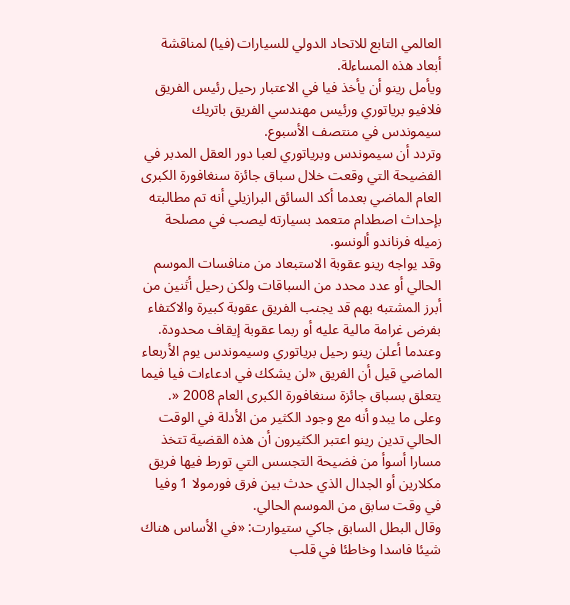العالمي التابع للاتحاد الدولي للسيارات (فيا) لمناقشة أبعاد هذه المساءلة.
ويأمل رينو أن يأخذ فيا في الاعتبار رحيل رئيس الفريق فلافيو برياتوري ورئيس مهندسي الفريق باتريك سيموندس في منتصف الأسبوع.
وتردد أن سيموندس وبرياتوري لعبا دور العقل المدبر في الفضيحة التي وقعت خلال سباق جائزة سنغافورة الكبرى العام الماضي بعدما أكد السائق البرازيلي أنه تم مطالبته بإحداث اصطدام متعمد بسيارته ليصب في مصلحة زميله فرناندو ألونسو.
وقد يواجه رينو عقوبة الاستبعاد من منافسات الموسم الحالي أو عدد محدد من السباقات ولكن رحيل أثنين من أبرز المشتبه بهم قد يجنب الفريق عقوبة كبيرة والاكتفاء بفرض غرامة مالية عليه أو ربما عقوبة إيقاف محدودة.
وعندما أعلن رينو رحيل برياتوري وسيموندس يوم الأربعاء الماضي قيل أن الفريق «لن يشكك في ادعاءات فيا فيما يتعلق بسباق جائزة سنغافورة الكبرى العام 2008 «.
وعلى ما يبدو أنه مع وجود الكثير من الأدلة في الوقت الحالي تدين رينو اعتبر الكثيرون أن هذه القضية تتخذ مسارا أسوأ من فضيحة التجسس التي تورط فيها فريق مكلارين أو الجدال الذي حدث بين فرق فورمولا 1 وفيا في وقت سابق من الموسم الحالي.
وقال البطل السابق جاكي ستيوارت: «في الأساس هناك شيئا فاسدا وخاطئا في قلب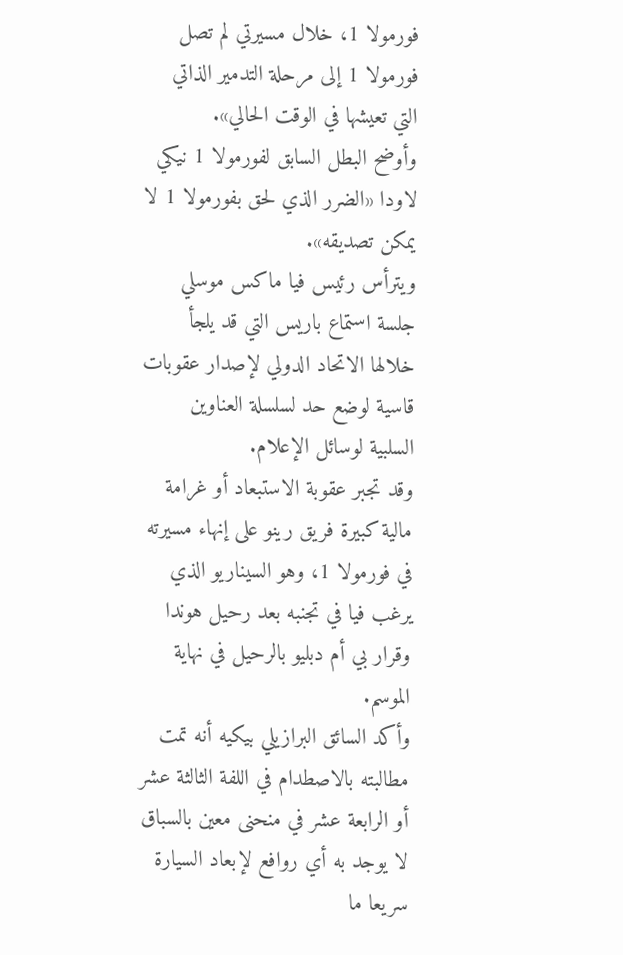فورمولا 1، خلال مسيرتي لم تصل فورمولا 1 إلى مرحلة التدمير الذاتي التي تعيشها في الوقت الحالي».
وأوضح البطل السابق لفورمولا 1 نيكي لاودا «الضرر الذي لحق بفورمولا 1 لا يمكن تصديقه».
ويترأس رئيس فيا ماكس موسلي جلسة استماع باريس التي قد يلجأ خلالها الاتحاد الدولي لإصدار عقوبات قاسية لوضع حد لسلسلة العناوين السلبية لوسائل الإعلام.
وقد تجبر عقوبة الاستبعاد أو غرامة مالية كبيرة فريق رينو على إنهاء مسيرته في فورمولا 1، وهو السيناريو الذي يرغب فيا في تجنبه بعد رحيل هوندا وقرار بي أم دبليو بالرحيل في نهاية الموسم.
وأكد السائق البرازيلي بيكيه أنه تمت مطالبته بالاصطدام في اللفة الثالثة عشر أو الرابعة عشر في منحنى معين بالسباق لا يوجد به أي روافع لإبعاد السيارة سريعا ما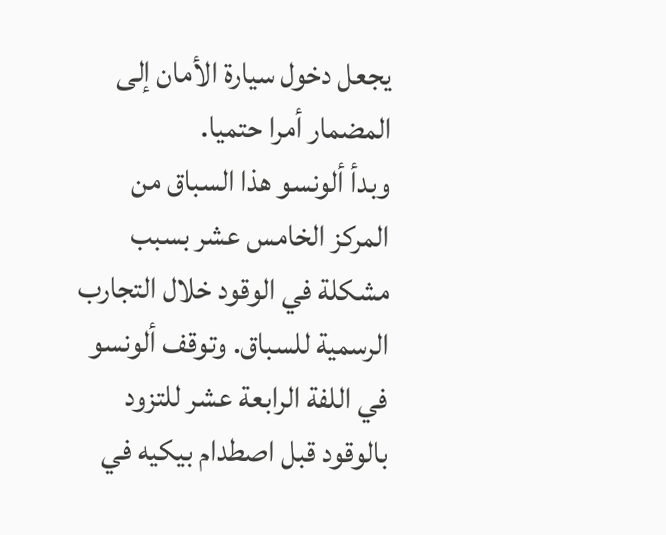يجعل دخول سيارة الأمان إلى المضمار أمرا حتميا.
وبدأ ألونسو هذا السباق من المركز الخامس عشر بسبب مشكلة في الوقود خلال التجارب الرسمية للسباق. وتوقف ألونسو في اللفة الرابعة عشر للتزود بالوقود قبل اصطدام بيكيه في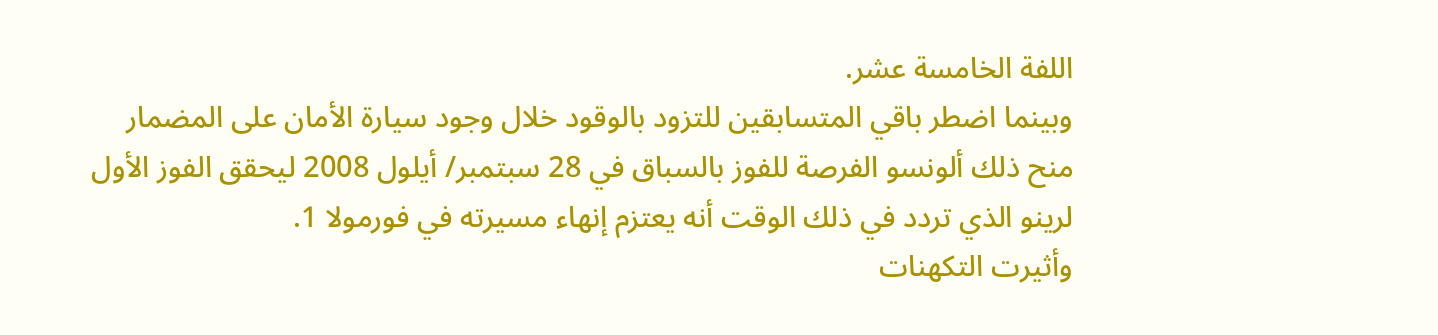اللفة الخامسة عشر.
وبينما اضطر باقي المتسابقين للتزود بالوقود خلال وجود سيارة الأمان على المضمار منح ذلك ألونسو الفرصة للفوز بالسباق في 28 سبتمبر/ أيلول 2008 ليحقق الفوز الأول لرينو الذي تردد في ذلك الوقت أنه يعتزم إنهاء مسيرته في فورمولا 1.
وأثيرت التكهنات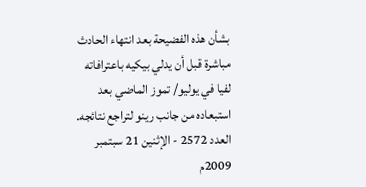بشأن هذه الفضيحة بعد انتهاء الحادث مباشرة قبل أن يدلي بيكيه باعترافاته لفيا في يوليو/ تموز الماضي بعد استبعاده من جانب رينو لتراجع نتائجه.
العدد 2572 - الإثنين 21 سبتمبر 2009م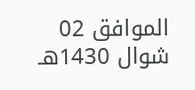الموافق 02 شوال 1430هـ